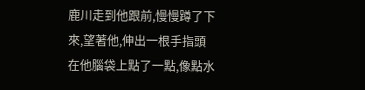鹿川走到他跟前,慢慢蹲了下來,望著他,伸出一根手指頭在他腦袋上點了一點,像點水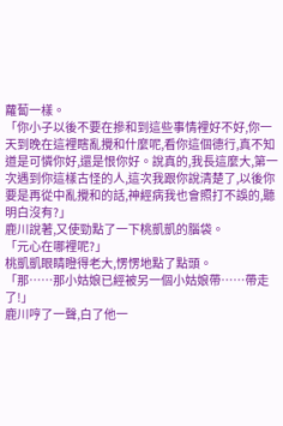蘿蔔一樣。
「你小子以後不要在摻和到這些事情裡好不好,你一天到晚在這裡瞎亂攪和什麼呢,看你這個德行,真不知道是可憐你好,還是恨你好。說真的,我長這麼大,第一次遇到你這樣古怪的人,這次我跟你說清楚了,以後你要是再從中亂攪和的話,神經病我也會照打不誤的,聽明白沒有?」
鹿川說著,又使勁點了一下桃凱凱的腦袋。
「元心在哪裡呢?」
桃凱凱眼睛瞪得老大,愣愣地點了點頭。
「那……那小姑娘已經被另一個小姑娘帶……帶走了!」
鹿川哼了一聲,白了他一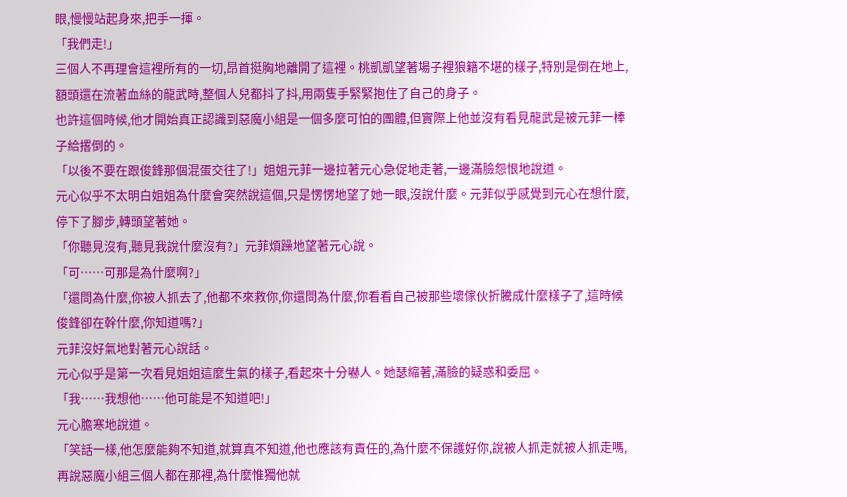眼,慢慢站起身來,把手一揮。
「我們走!」
三個人不再理會這裡所有的一切,昂首挺胸地離開了這裡。桃凱凱望著場子裡狼籍不堪的樣子,特別是倒在地上,額頭還在流著血絲的龍武時,整個人兒都抖了抖,用兩隻手緊緊抱住了自己的身子。
也許這個時候,他才開始真正認識到惡魔小組是一個多麼可怕的團體,但實際上他並沒有看見龍武是被元菲一棒子給撂倒的。
「以後不要在跟俊鋒那個混蛋交往了!」姐姐元菲一邊拉著元心急促地走著,一邊滿臉怨恨地說道。
元心似乎不太明白姐姐為什麼會突然說這個,只是愣愣地望了她一眼,沒說什麼。元菲似乎感覺到元心在想什麼,停下了腳步,轉頭望著她。
「你聽見沒有,聽見我說什麼沒有?」元菲煩躁地望著元心說。
「可……可那是為什麼啊?」
「還問為什麼,你被人抓去了,他都不來救你,你還問為什麼,你看看自己被那些壞傢伙折騰成什麼樣子了,這時候俊鋒卻在幹什麼,你知道嗎?」
元菲沒好氣地對著元心說話。
元心似乎是第一次看見姐姐這麼生氣的樣子,看起來十分嚇人。她瑟縮著,滿臉的疑惑和委屈。
「我……我想他……他可能是不知道吧!」
元心膽寒地說道。
「笑話一樣,他怎麼能夠不知道,就算真不知道,他也應該有責任的,為什麼不保護好你,說被人抓走就被人抓走嗎,再說惡魔小組三個人都在那裡,為什麼惟獨他就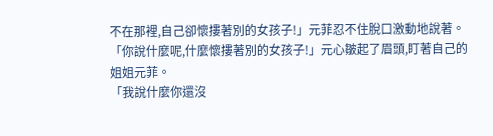不在那裡,自己卻懷摟著別的女孩子!」元菲忍不住脫口激動地說著。
「你說什麼呢,什麼懷摟著別的女孩子!」元心皺起了眉頭,盯著自己的姐姐元菲。
「我說什麼你還沒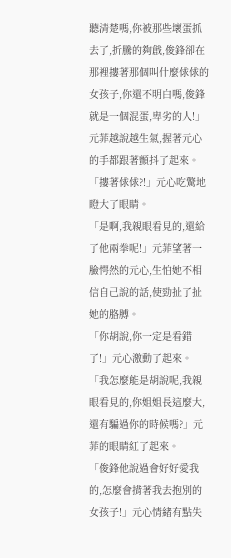聽清楚嗎,你被那些壞蛋抓去了,折騰的夠戧,俊鋒卻在那裡摟著那個叫什麼俅俅的女孩子,你還不明白嗎,俊鋒就是一個混蛋,卑劣的人!」
元菲越說越生氣,握著元心的手都跟著顫抖了起來。
「摟著俅俅?!」元心吃驚地瞪大了眼睛。
「是啊,我親眼看見的,還給了他兩拳呢!」元菲望著一臉愕然的元心,生怕她不相信自己說的話,使勁扯了扯她的胳膊。
「你胡說,你一定是看錯了!」元心激動了起來。
「我怎麼能是胡說呢,我親眼看見的,你姐姐長這麼大,還有騙過你的時候嗎?」元菲的眼睛紅了起來。
「俊鋒他說過會好好愛我的,怎麼會揹著我去抱別的女孩子!」元心情緒有點失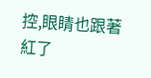控,眼睛也跟著紅了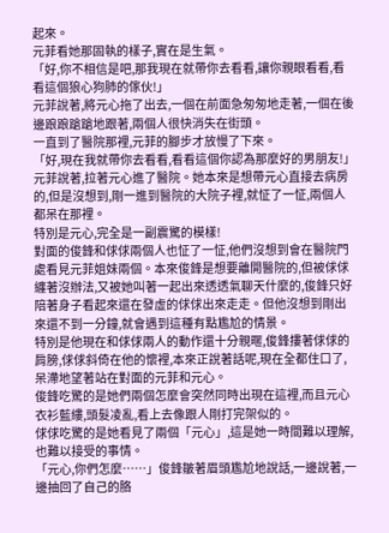起來。
元菲看她那固執的樣子,實在是生氣。
「好,你不相信是吧,那我現在就帶你去看看,讓你親眼看看,看看這個狼心狗肺的傢伙!」
元菲說著,將元心拖了出去,一個在前面急匆匆地走著,一個在後邊踉踉蹌蹌地跟著,兩個人很快消失在街頭。
一直到了醫院那裡,元菲的腳步才放慢了下來。
「好,現在我就帶你去看看,看看這個你認為那麼好的男朋友!」
元菲說著,拉著元心進了醫院。她本來是想帶元心直接去病房的,但是沒想到,剛一進到醫院的大院子裡,就怔了一怔,兩個人都呆在那裡。
特別是元心,完全是一副震驚的模樣!
對面的俊鋒和俅俅兩個人也怔了一怔,他們沒想到會在醫院門處看見元菲姐妹兩個。本來俊鋒是想要離開醫院的,但被俅俅纏著沒辦法,又被她叫著一起出來透透氣聊天什麼的,俊鋒只好陪著身子看起來還在發虛的俅俅出來走走。但他沒想到剛出來還不到一分鐘,就會遇到這種有點尷尬的情景。
特別是他現在和俅俅兩人的動作還十分親暱,俊鋒摟著俅俅的肩膀,俅俅斜倚在他的懷裡,本來正說著話呢,現在全都住口了,呆滯地望著站在對面的元菲和元心。
俊鋒吃驚的是她們兩個怎麼會突然同時出現在這裡,而且元心衣衫藍縷,頭髮凌亂,看上去像跟人剛打完架似的。
俅俅吃驚的是她看見了兩個「元心」,這是她一時間難以理解,也難以接受的事情。
「元心,你們怎麼……」俊鋒皺著眉頭尷尬地說話,一邊說著,一邊抽回了自己的胳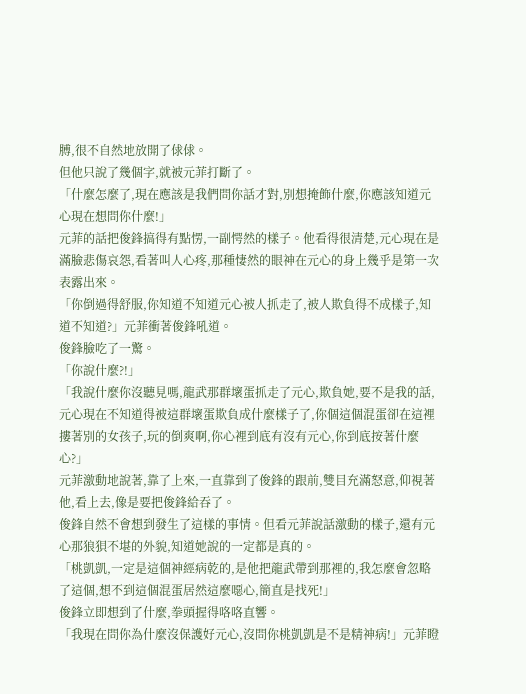膊,很不自然地放開了俅俅。
但他只說了幾個字,就被元菲打斷了。
「什麼怎麼了,現在應該是我們問你話才對,別想掩飾什麼,你應該知道元心現在想問你什麼!」
元菲的話把俊鋒搞得有點愣,一副愕然的樣子。他看得很清楚,元心現在是滿臉悲傷哀怨,看著叫人心疼,那種悽然的眼神在元心的身上幾乎是第一次表露出來。
「你倒過得舒服,你知道不知道元心被人抓走了,被人欺負得不成樣子,知道不知道?」元菲衝著俊鋒吼道。
俊鋒臉吃了一驚。
「你說什麼?!」
「我說什麼你沒聽見嗎,龍武那群壞蛋抓走了元心,欺負她,要不是我的話,元心現在不知道得被這群壞蛋欺負成什麼樣子了,你個這個混蛋卻在這裡摟著別的女孩子,玩的倒爽啊,你心裡到底有沒有元心,你到底按著什麼心?」
元菲激動地說著,靠了上來,一直靠到了俊鋒的跟前,雙目充滿怒意,仰視著他,看上去,像是要把俊鋒給吞了。
俊鋒自然不會想到發生了這樣的事情。但看元菲說話激動的樣子,還有元心那狼狽不堪的外貌,知道她說的一定都是真的。
「桃凱凱,一定是這個神經病乾的,是他把龍武帶到那裡的,我怎麼會忽略了這個,想不到這個混蛋居然這麼噁心,簡直是找死!」
俊鋒立即想到了什麼,拳頭握得咯咯直響。
「我現在問你為什麼沒保護好元心,沒問你桃凱凱是不是精神病!」元菲瞪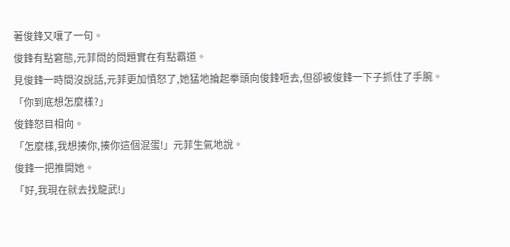著俊鋒又嚷了一句。
俊鋒有點窘態,元菲問的問題實在有點霸道。
見俊鋒一時間沒說話,元菲更加憤怒了,她猛地掄起拳頭向俊鋒咂去,但卻被俊鋒一下子抓住了手腕。
「你到底想怎麼樣?」
俊鋒怒目相向。
「怎麼樣,我想揍你,揍你這個混蛋!」元菲生氣地說。
俊鋒一把推開她。
「好,我現在就去找龍武!」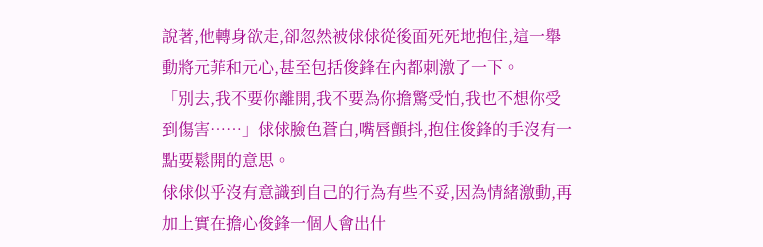說著,他轉身欲走,卻忽然被俅俅從後面死死地抱住,這一舉動將元菲和元心,甚至包括俊鋒在內都刺激了一下。
「別去,我不要你離開,我不要為你擔驚受怕,我也不想你受到傷害……」俅俅臉色蒼白,嘴唇顫抖,抱住俊鋒的手沒有一點要鬆開的意思。
俅俅似乎沒有意識到自己的行為有些不妥,因為情緒激動,再加上實在擔心俊鋒一個人會出什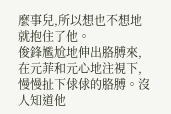麼事兒,所以想也不想地就抱住了他。
俊鋒尷尬地伸出胳膊來,在元菲和元心地注視下,慢慢扯下俅俅的胳膊。沒人知道他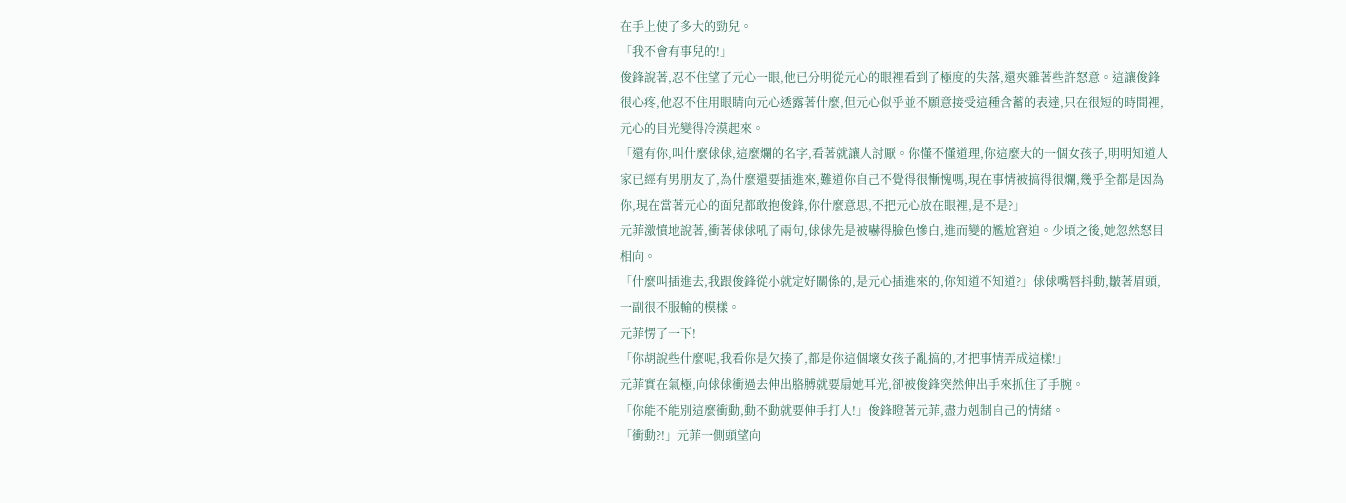在手上使了多大的勁兒。
「我不會有事兒的!」
俊鋒說著,忍不住望了元心一眼,他已分明從元心的眼裡看到了極度的失落,還夾雜著些許怒意。這讓俊鋒很心疼,他忍不住用眼睛向元心透露著什麼,但元心似乎並不願意接受這種含蓄的表達,只在很短的時間裡,元心的目光變得冷漠起來。
「還有你,叫什麼俅俅,這麼爛的名字,看著就讓人討厭。你懂不懂道理,你這麼大的一個女孩子,明明知道人家已經有男朋友了,為什麼還要插進來,難道你自己不覺得很慚愧嗎,現在事情被搞得很爛,幾乎全都是因為你,現在當著元心的面兒都敢抱俊鋒,你什麼意思,不把元心放在眼裡,是不是?」
元菲激憤地說著,衝著俅俅吼了兩句,俅俅先是被嚇得臉色慘白,進而變的尷尬窘迫。少頃之後,她忽然怒目相向。
「什麼叫插進去,我跟俊鋒從小就定好關係的,是元心插進來的,你知道不知道?」俅俅嘴唇抖動,皺著眉頭,一副很不服輸的模樣。
元菲愣了一下!
「你胡說些什麼呢,我看你是欠揍了,都是你這個壞女孩子亂搞的,才把事情弄成這樣!」
元菲實在氣極,向俅俅衝過去伸出胳膊就要扇她耳光,卻被俊鋒突然伸出手來抓住了手腕。
「你能不能別這麼衝動,動不動就要伸手打人!」俊鋒瞪著元菲,盡力剋制自己的情緒。
「衝動?!」元菲一側頭望向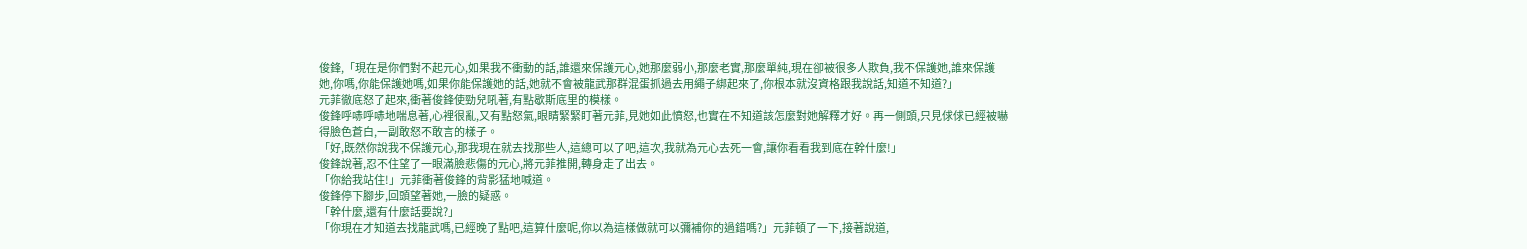俊鋒,「現在是你們對不起元心,如果我不衝動的話,誰還來保護元心,她那麼弱小,那麼老實,那麼單純,現在卻被很多人欺負,我不保護她,誰來保護她,你嗎,你能保護她嗎,如果你能保護她的話,她就不會被龍武那群混蛋抓過去用繩子綁起來了,你根本就沒資格跟我說話,知道不知道?」
元菲徹底怒了起來,衝著俊鋒使勁兒吼著,有點歇斯底里的模樣。
俊鋒呼哧呼哧地喘息著,心裡很亂,又有點怒氣,眼睛緊緊盯著元菲,見她如此憤怒,也實在不知道該怎麼對她解釋才好。再一側頭,只見俅俅已經被嚇得臉色蒼白,一副敢怒不敢言的樣子。
「好,既然你說我不保護元心,那我現在就去找那些人,這總可以了吧,這次,我就為元心去死一會,讓你看看我到底在幹什麼!」
俊鋒說著,忍不住望了一眼滿臉悲傷的元心,將元菲推開,轉身走了出去。
「你給我站住!」元菲衝著俊鋒的背影猛地喊道。
俊鋒停下腳步,回頭望著她,一臉的疑惑。
「幹什麼,還有什麼話要說?」
「你現在才知道去找龍武嗎,已經晚了點吧,這算什麼呢,你以為這樣做就可以彌補你的過錯嗎?」元菲頓了一下,接著說道,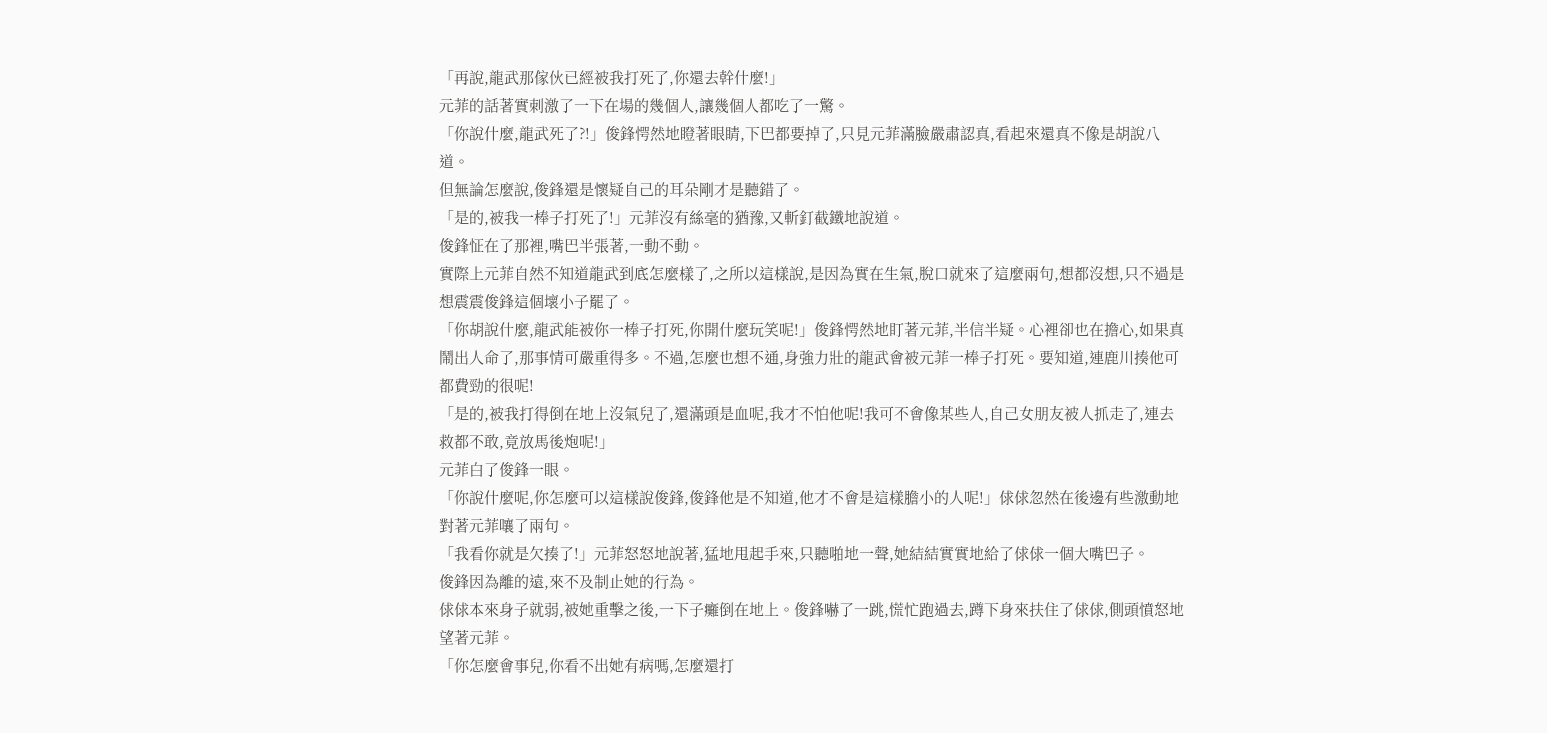「再說,龍武那傢伙已經被我打死了,你還去幹什麼!」
元菲的話著實刺激了一下在場的幾個人,讓幾個人都吃了一驚。
「你說什麼,龍武死了?!」俊鋒愕然地瞪著眼睛,下巴都要掉了,只見元菲滿臉嚴肅認真,看起來還真不像是胡說八道。
但無論怎麼說,俊鋒還是懷疑自己的耳朵剛才是聽錯了。
「是的,被我一棒子打死了!」元菲沒有絲毫的猶豫,又斬釘截鐵地說道。
俊鋒怔在了那裡,嘴巴半張著,一動不動。
實際上元菲自然不知道龍武到底怎麼樣了,之所以這樣說,是因為實在生氣,脫口就來了這麼兩句,想都沒想,只不過是想震震俊鋒這個壞小子罷了。
「你胡說什麼,龍武能被你一棒子打死,你開什麼玩笑呢!」俊鋒愕然地盯著元菲,半信半疑。心裡卻也在擔心,如果真鬧出人命了,那事情可嚴重得多。不過,怎麼也想不通,身強力壯的龍武會被元菲一棒子打死。要知道,連鹿川揍他可都費勁的很呢!
「是的,被我打得倒在地上沒氣兒了,還滿頭是血呢,我才不怕他呢!我可不會像某些人,自己女朋友被人抓走了,連去救都不敢,竟放馬後炮呢!」
元菲白了俊鋒一眼。
「你說什麼呢,你怎麼可以這樣說俊鋒,俊鋒他是不知道,他才不會是這樣膽小的人呢!」俅俅忽然在後邊有些激動地對著元菲嚷了兩句。
「我看你就是欠揍了!」元菲怒怒地說著,猛地甩起手來,只聽啪地一聲,她結結實實地給了俅俅一個大嘴巴子。
俊鋒因為離的遠,來不及制止她的行為。
俅俅本來身子就弱,被她重擊之後,一下子癱倒在地上。俊鋒嚇了一跳,慌忙跑過去,蹲下身來扶住了俅俅,側頭憤怒地望著元菲。
「你怎麼會事兒,你看不出她有病嗎,怎麼還打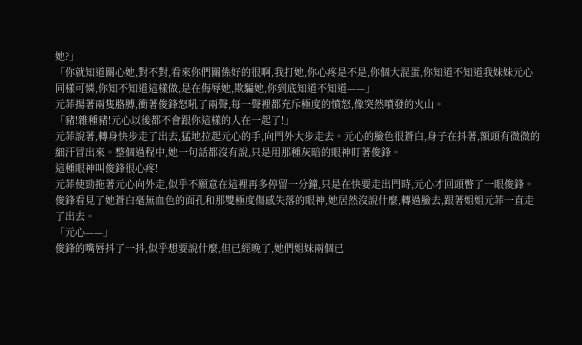她?」
「你就知道關心她,對不對,看來你們關係好的很啊,我打她,你心疼是不是,你個大混蛋,你知道不知道我妹妹元心同樣可憐,你知不知道這樣做,是在侮辱她,欺騙她,你到底知道不知道——」
元菲揚著兩隻胳膊,衝著俊鋒怒吼了兩聲,每一聲裡都充斥極度的憤怒,像突然噴發的火山。
「豬!雜種豬!元心以後都不會跟你這樣的人在一起了!」
元菲說著,轉身快步走了出去,猛地拉起元心的手,向門外大步走去。元心的臉色很蒼白,身子在抖著,額頭有微微的細汗冒出來。整個過程中,她一句話都沒有說,只是用那種灰暗的眼神盯著俊鋒。
這種眼神叫俊鋒很心疼!
元菲使勁拖著元心向外走,似乎不願意在這裡再多停留一分鐘,只是在快要走出門時,元心才回頭瞥了一眼俊鋒。
俊鋒看見了她蒼白毫無血色的面孔和那雙極度傷感失落的眼神,她居然沒說什麼,轉過臉去,跟著姐姐元菲一直走了出去。
「元心——」
俊鋒的嘴唇抖了一抖,似乎想要說什麼,但已經晚了,她們姐妹兩個已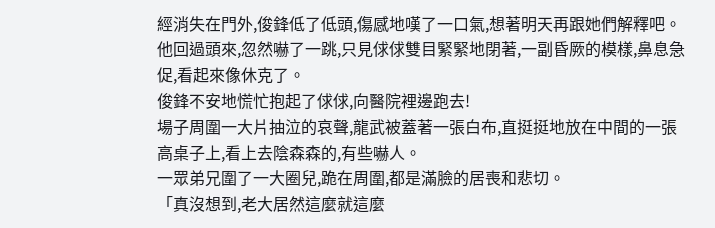經消失在門外,俊鋒低了低頭,傷感地嘆了一口氣,想著明天再跟她們解釋吧。他回過頭來,忽然嚇了一跳,只見俅俅雙目緊緊地閉著,一副昏厥的模樣,鼻息急促,看起來像休克了。
俊鋒不安地慌忙抱起了俅俅,向醫院裡邊跑去!
場子周圍一大片抽泣的哀聲,龍武被蓋著一張白布,直挺挺地放在中間的一張高桌子上,看上去陰森森的,有些嚇人。
一眾弟兄圍了一大圈兒,跪在周圍,都是滿臉的居喪和悲切。
「真沒想到,老大居然這麼就這麼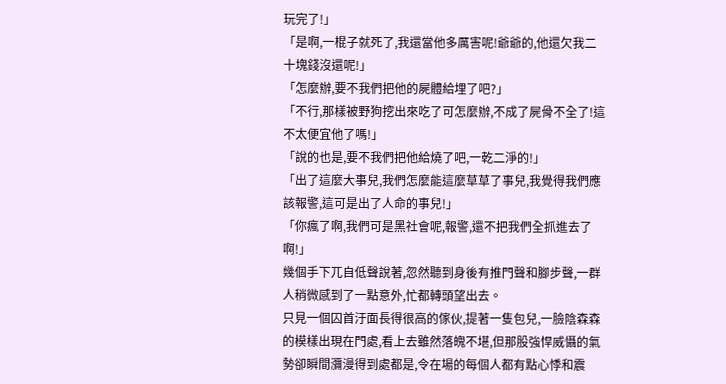玩完了!」
「是啊,一棍子就死了,我還當他多厲害呢!爺爺的,他還欠我二十塊錢沒還呢!」
「怎麼辦,要不我們把他的屍體給埋了吧?」
「不行,那樣被野狗挖出來吃了可怎麼辦,不成了屍骨不全了!這不太便宜他了嗎!」
「說的也是,要不我們把他給燒了吧,一乾二淨的!」
「出了這麼大事兒,我們怎麼能這麼草草了事兒,我覺得我們應該報警,這可是出了人命的事兒!」
「你瘋了啊,我們可是黑社會呢,報警,還不把我們全抓進去了啊!」
幾個手下兀自低聲說著,忽然聽到身後有推門聲和腳步聲,一群人稍微感到了一點意外,忙都轉頭望出去。
只見一個囚首汙面長得很高的傢伙,提著一隻包兒,一臉陰森森的模樣出現在門處,看上去雖然落魄不堪,但那股強悍威懾的氣勢卻瞬間瀰漫得到處都是,令在場的每個人都有點心悸和震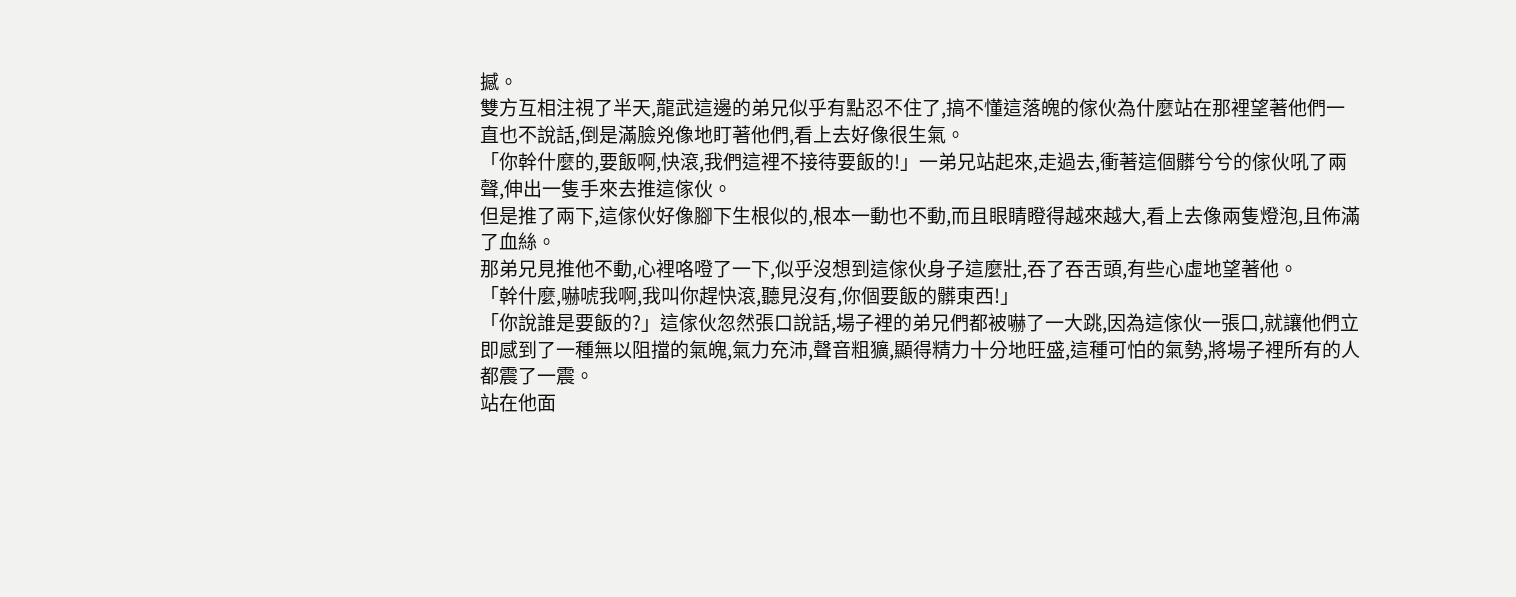撼。
雙方互相注視了半天,龍武這邊的弟兄似乎有點忍不住了,搞不懂這落魄的傢伙為什麼站在那裡望著他們一直也不說話,倒是滿臉兇像地盯著他們,看上去好像很生氣。
「你幹什麼的,要飯啊,快滾,我們這裡不接待要飯的!」一弟兄站起來,走過去,衝著這個髒兮兮的傢伙吼了兩聲,伸出一隻手來去推這傢伙。
但是推了兩下,這傢伙好像腳下生根似的,根本一動也不動,而且眼睛瞪得越來越大,看上去像兩隻燈泡,且佈滿了血絲。
那弟兄見推他不動,心裡咯噔了一下,似乎沒想到這傢伙身子這麼壯,吞了吞舌頭,有些心虛地望著他。
「幹什麼,嚇唬我啊,我叫你趕快滾,聽見沒有,你個要飯的髒東西!」
「你說誰是要飯的?」這傢伙忽然張口說話,場子裡的弟兄們都被嚇了一大跳,因為這傢伙一張口,就讓他們立即感到了一種無以阻擋的氣魄,氣力充沛,聲音粗獷,顯得精力十分地旺盛,這種可怕的氣勢,將場子裡所有的人都震了一震。
站在他面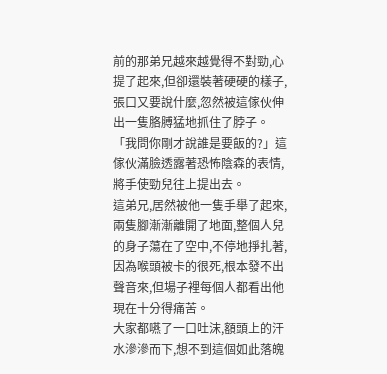前的那弟兄越來越覺得不對勁,心提了起來,但卻還裝著硬硬的樣子,張口又要說什麼,忽然被這傢伙伸出一隻胳膊猛地抓住了脖子。
「我問你剛才說誰是要飯的?」這傢伙滿臉透露著恐怖陰森的表情,將手使勁兒往上提出去。
這弟兄,居然被他一隻手舉了起來,兩隻腳漸漸離開了地面,整個人兒的身子蕩在了空中,不停地掙扎著,因為喉頭被卡的很死,根本發不出聲音來,但場子裡每個人都看出他現在十分得痛苦。
大家都嚥了一口吐沫,額頭上的汗水滲滲而下,想不到這個如此落魄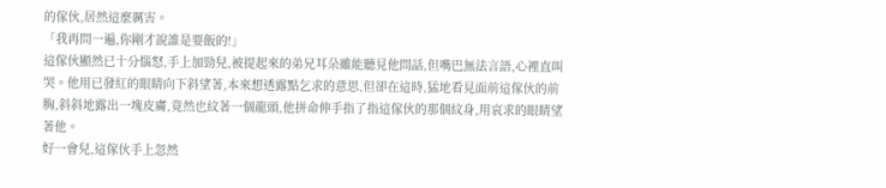的傢伙,居然這麼厲害。
「我再問一遍,你剛才說誰是要飯的!」
這傢伙顯然已十分惱怒,手上加勁兒,被提起來的弟兄耳朵雖能聽見他問話,但嘴巴無法言語,心裡直叫哭。他用已發紅的眼睛向下斜望著,本來想透露點乞求的意思,但卻在這時,猛地看見面前這傢伙的前胸,斜斜地露出一塊皮膚,竟然也紋著一個龍頭,他拼命伸手指了指這傢伙的那個紋身,用哀求的眼睛望著他。
好一會兒,這傢伙手上忽然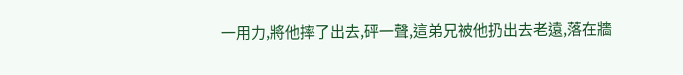一用力,將他摔了出去,砰一聲,這弟兄被他扔出去老遠,落在牆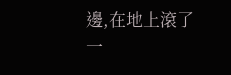邊,在地上滾了一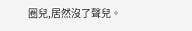圈兒,居然沒了聲兒。